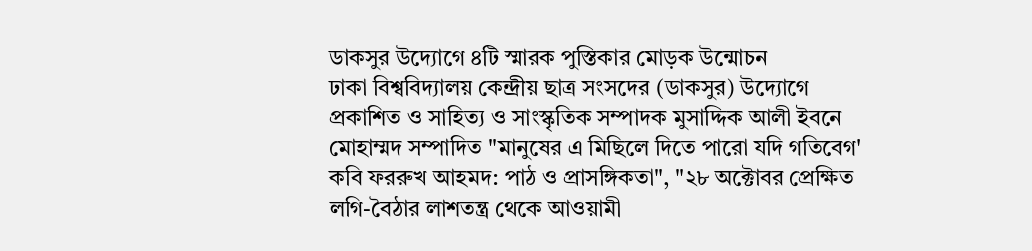ডাকসুর উদ্যোগে ৪টি স্মারক পুস্তিকার মোড়ক উন্মোচন
ঢাকা বিশ্ববিদ্যালয় কেন্দ্রীয় ছাত্র সংসদের (ডাকসুর) উদ্যোগে প্রকাশিত ও সাহিত্য ও সাংস্কৃতিক সম্পাদক মুসাদ্দিক আলী ইবনে মোহাম্মদ সম্পাদিত "মানুষের এ মিছিলে দিতে পারো যদি গতিবেগ' কবি ফররুখ আহমদ: পাঠ ও প্রাসঙ্গিকতা", "২৮ অক্টোবর প্রেক্ষিত লগি-বৈঠার লাশতন্ত্র থেকে আওয়ামী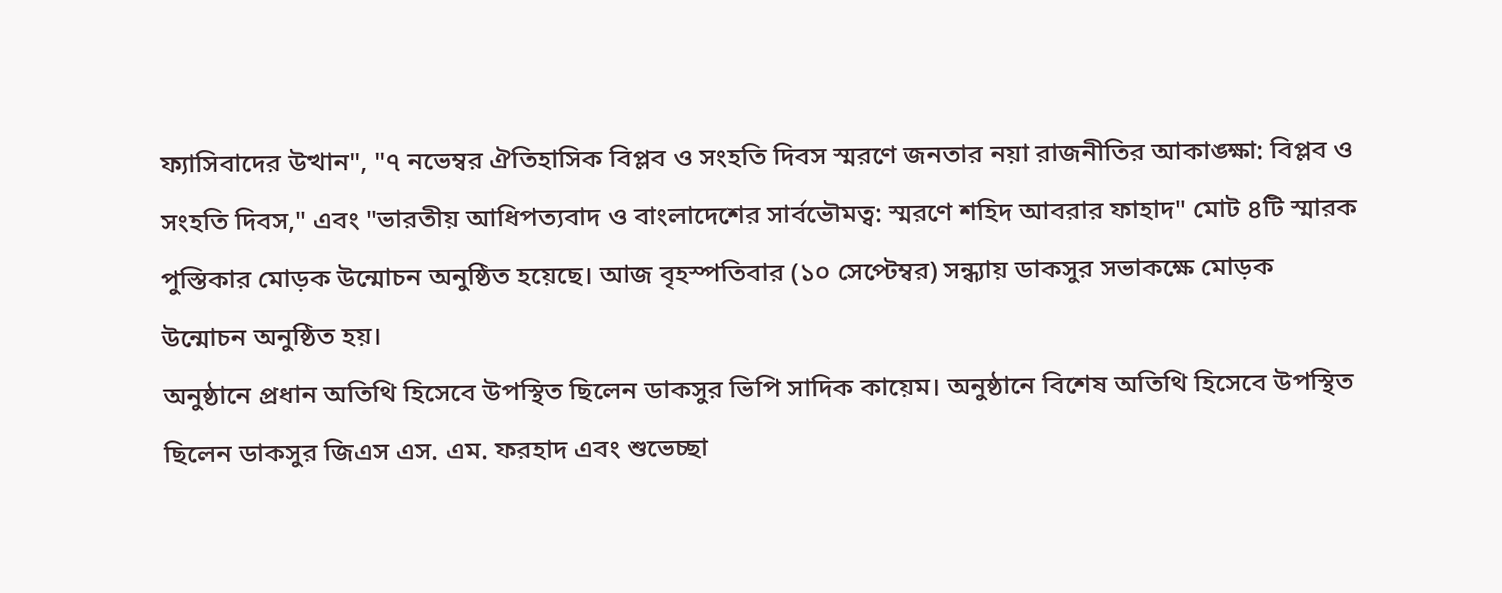ফ্যাসিবাদের উত্থান", "৭ নভেম্বর ঐতিহাসিক বিপ্লব ও সংহতি দিবস স্মরণে জনতার নয়া রাজনীতির আকাঙ্ক্ষা: বিপ্লব ও সংহতি দিবস," এবং "ভারতীয় আধিপত্যবাদ ও বাংলাদেশের সার্বভৌমত্ব: স্মরণে শহিদ আবরার ফাহাদ" মোট ৪টি স্মারক পুস্তিকার মোড়ক উন্মোচন অনুষ্ঠিত হয়েছে। আজ বৃহস্পতিবার (১০ সেপ্টেম্বর) সন্ধ্যায় ডাকসুর সভাকক্ষে মোড়ক উন্মোচন অনুষ্ঠিত হয়।
অনুষ্ঠানে প্রধান অতিথি হিসেবে উপস্থিত ছিলেন ডাকসুর ভিপি সাদিক কায়েম। অনুষ্ঠানে বিশেষ অতিথি হিসেবে উপস্থিত ছিলেন ডাকসুর জিএস এস. এম. ফরহাদ এবং শুভেচ্ছা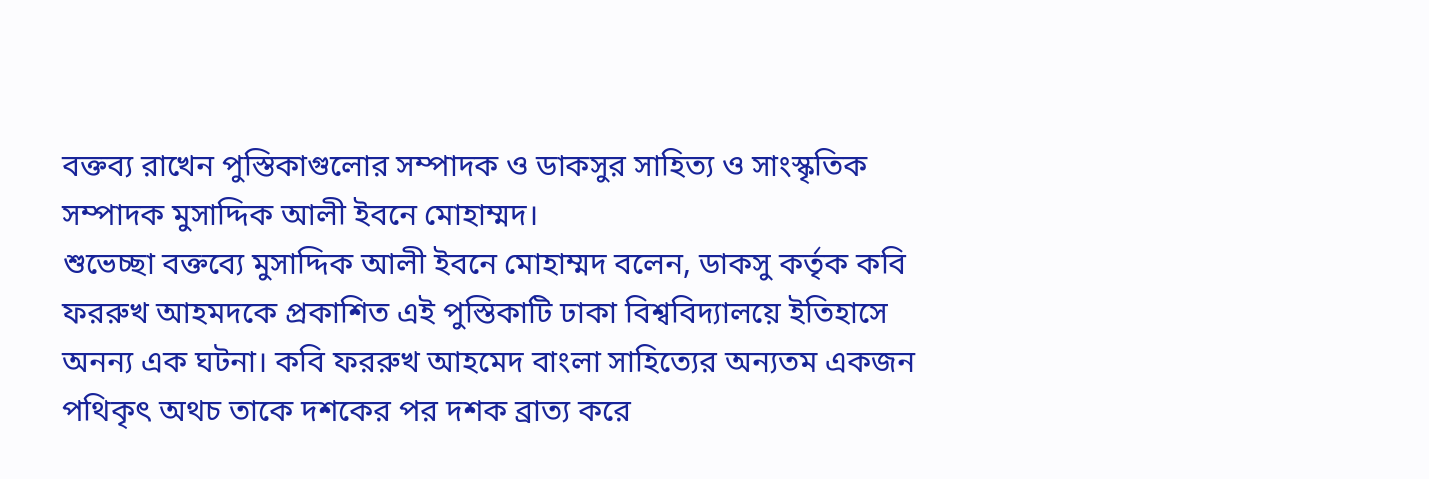বক্তব্য রাখেন পুস্তিকাগুলোর সম্পাদক ও ডাকসুর সাহিত্য ও সাংস্কৃতিক সম্পাদক মুসাদ্দিক আলী ইবনে মোহাম্মদ।
শুভেচ্ছা বক্তব্যে মুসাদ্দিক আলী ইবনে মোহাম্মদ বলেন, ডাকসু কর্তৃক কবি ফররুখ আহমদকে প্রকাশিত এই পুস্তিকাটি ঢাকা বিশ্ববিদ্যালয়ে ইতিহাসে অনন্য এক ঘটনা। কবি ফররুখ আহমেদ বাংলা সাহিত্যের অন্যতম একজন পথিকৃৎ অথচ তাকে দশকের পর দশক ব্রাত্য করে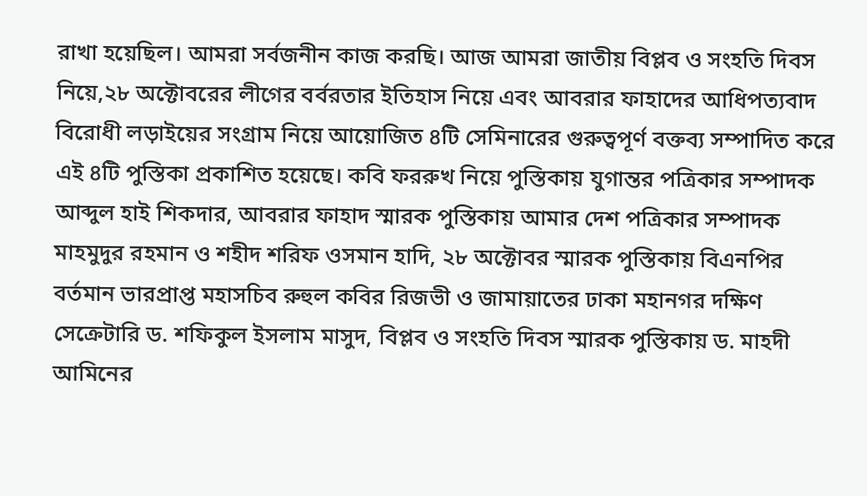রাখা হয়েছিল। আমরা সর্বজনীন কাজ করছি। আজ আমরা জাতীয় বিপ্লব ও সংহতি দিবস নিয়ে,২৮ অক্টোবরের লীগের বর্বরতার ইতিহাস নিয়ে এবং আবরার ফাহাদের আধিপত্যবাদ বিরোধী লড়াইয়ের সংগ্রাম নিয়ে আয়োজিত ৪টি সেমিনারের গুরুত্বপূর্ণ বক্তব্য সম্পাদিত করে এই ৪টি পুস্তিকা প্রকাশিত হয়েছে। কবি ফররুখ নিয়ে পুস্তিকায় যুগান্তর পত্রিকার সম্পাদক আব্দুল হাই শিকদার, আবরার ফাহাদ স্মারক পুস্তিকায় আমার দেশ পত্রিকার সম্পাদক মাহমুদুর রহমান ও শহীদ শরিফ ওসমান হাদি, ২৮ অক্টোবর স্মারক পুস্তিকায় বিএনপির বর্তমান ভারপ্রাপ্ত মহাসচিব রুহুল কবির রিজভী ও জামায়াতের ঢাকা মহানগর দক্ষিণ সেক্রেটারি ড. শফিকুল ইসলাম মাসুদ, বিপ্লব ও সংহতি দিবস স্মারক পুস্তিকায় ড. মাহদী আমিনের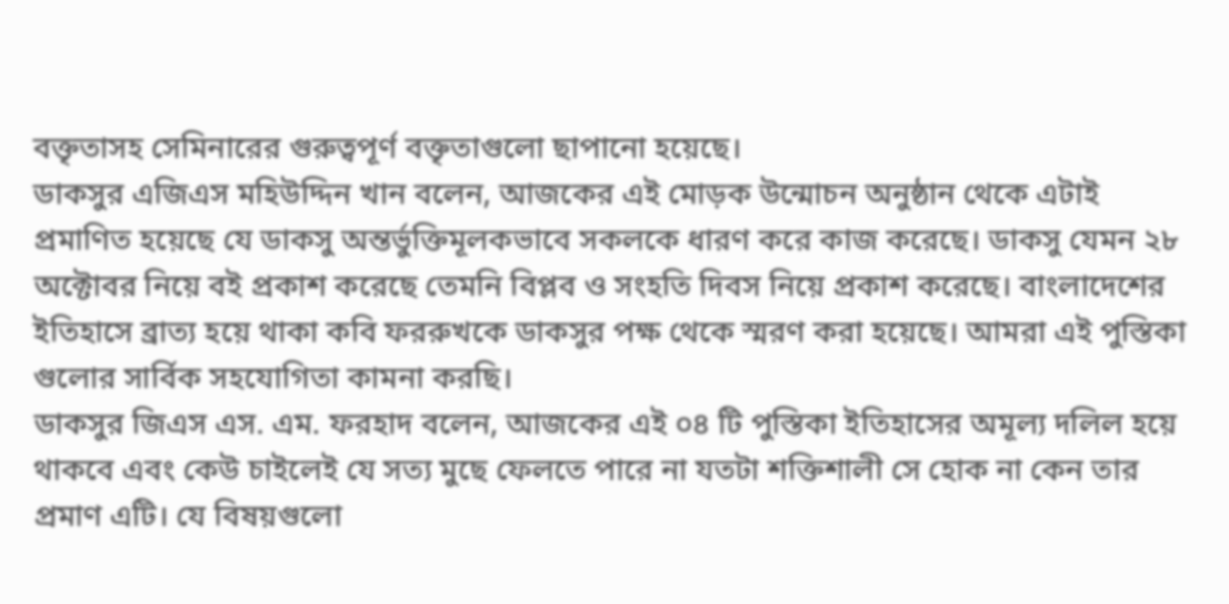বক্তৃতাসহ সেমিনারের গুরুত্বপূর্ণ বক্তৃতাগুলো ছাপানো হয়েছে।
ডাকসুর এজিএস মহিউদ্দিন খান বলেন, আজকের এই মোড়ক উন্মোচন অনুষ্ঠান থেকে এটাই প্রমাণিত হয়েছে যে ডাকসু অন্তর্ভুক্তিমূলকভাবে সকলকে ধারণ করে কাজ করেছে। ডাকসু যেমন ২৮ অক্টোবর নিয়ে বই প্রকাশ করেছে তেমনি বিপ্লব ও সংহতি দিবস নিয়ে প্রকাশ করেছে। বাংলাদেশের ইতিহাসে ব্রাত্য হয়ে থাকা কবি ফররুখকে ডাকসুর পক্ষ থেকে স্মরণ করা হয়েছে। আমরা এই পুস্তিকা গুলোর সার্বিক সহযোগিতা কামনা করছি।
ডাকসুর জিএস এস. এম. ফরহাদ বলেন, আজকের এই ০৪ টি পুস্তিকা ইতিহাসের অমূল্য দলিল হয়ে থাকবে এবং কেউ চাইলেই যে সত্য মুছে ফেলতে পারে না যতটা শক্তিশালী সে হোক না কেন তার প্রমাণ এটি। যে বিষয়গুলো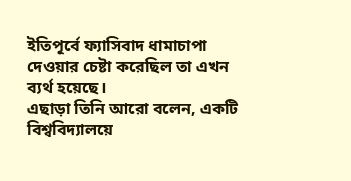ইতিপূর্বে ফ্যাসিবাদ ধামাচাপা দেওয়ার চেষ্টা করেছিল তা এখন ব্যর্থ হয়েছে।
এছাড়া তিনি আরো বলেন, একটি বিশ্ববিদ্যালয়ে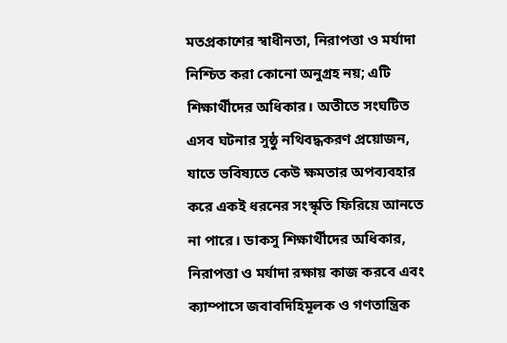মতপ্রকাশের স্বাধীনতা, নিরাপত্তা ও মর্যাদা নিশ্চিত করা কোনো অনুগ্রহ নয়; এটি শিক্ষার্থীদের অধিকার। অতীতে সংঘটিত এসব ঘটনার সুষ্ঠু নথিবদ্ধকরণ প্রয়োজন, যাতে ভবিষ্যতে কেউ ক্ষমতার অপব্যবহার করে একই ধরনের সংস্কৃতি ফিরিয়ে আনতে না পারে। ডাকসু শিক্ষার্থীদের অধিকার, নিরাপত্তা ও মর্যাদা রক্ষায় কাজ করবে এবং ক্যাম্পাসে জবাবদিহিমূলক ও গণতান্ত্রিক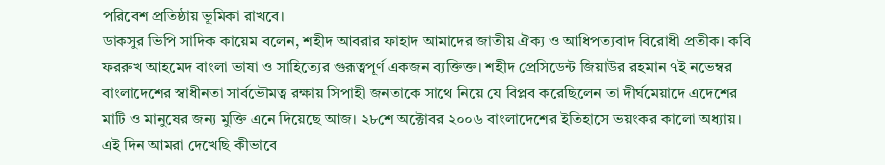পরিবেশ প্রতিষ্ঠায় ভূমিকা রাখবে।
ডাকসুর ভিপি সাদিক কায়েম বলেন, শহীদ আবরার ফাহাদ আমাদের জাতীয় ঐক্য ও আধিপত্যবাদ বিরোধী প্রতীক। কবি ফররুখ আহমেদ বাংলা ভাষা ও সাহিত্যের গুরূত্বপূর্ণ একজন ব্যক্তিক্ত। শহীদ প্রেসিডেন্ট জিয়াউর রহমান ৭ই নভেম্বর বাংলাদেশের স্বাধীনতা সার্বভৌমত্ব রক্ষায় সিপাহী জনতাকে সাথে নিয়ে যে বিপ্লব করেছিলেন তা দীর্ঘমেয়াদে এদেশের মাটি ও মানুষের জন্য মুক্তি এনে দিয়েছে আজ। ২৮শে অক্টোবর ২০০৬ বাংলাদেশের ইতিহাসে ভয়ংকর কালো অধ্যায়। এই দিন আমরা দেখেছি কীভাবে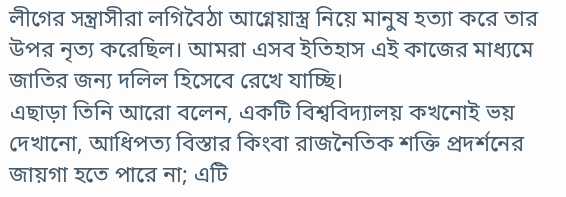লীগের সন্ত্রাসীরা লগিবৈঠা আগ্নেয়াস্ত্র নিয়ে মানুষ হত্যা করে তার উপর নৃত্য করেছিল। আমরা এসব ইতিহাস এই কাজের মাধ্যমে জাতির জন্য দলিল হিসেবে রেখে যাচ্ছি।
এছাড়া তিনি আরো বলেন, একটি বিশ্ববিদ্যালয় কখনোই ভয় দেখানো, আধিপত্য বিস্তার কিংবা রাজনৈতিক শক্তি প্রদর্শনের জায়গা হতে পারে না; এটি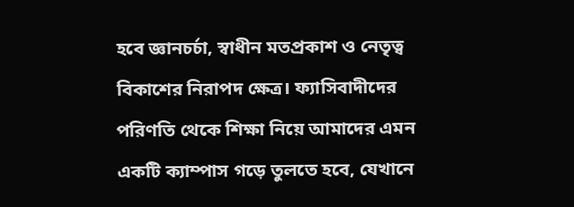হবে জ্ঞানচর্চা, স্বাধীন মতপ্রকাশ ও নেতৃত্ব বিকাশের নিরাপদ ক্ষেত্র। ফ্যাসিবাদীদের পরিণতি থেকে শিক্ষা নিয়ে আমাদের এমন একটি ক্যাম্পাস গড়ে তুলতে হবে, যেখানে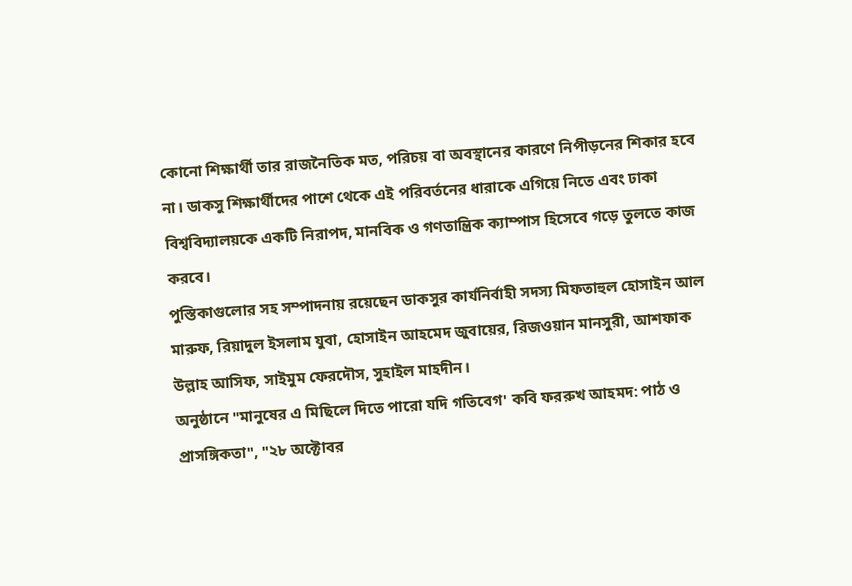কোনো শিক্ষার্থী তার রাজনৈতিক মত, পরিচয় বা অবস্থানের কারণে নিপীড়নের শিকার হবে না। ডাকসু শিক্ষার্থীদের পাশে থেকে এই পরিবর্তনের ধারাকে এগিয়ে নিতে এবং ঢাকা বিশ্ববিদ্যালয়কে একটি নিরাপদ, মানবিক ও গণতান্ত্রিক ক্যাম্পাস হিসেবে গড়ে তুলতে কাজ করবে।
পুস্তিকাগুলোর সহ সম্পাদনায় রয়েছেন ডাকসুর কার্যনির্বাহী সদস্য মিফতাহুল হোসাইন আল মারুফ, রিয়াদুল ইসলাম যুবা, হোসাইন আহমেদ জুবায়ের, রিজওয়ান মানসুরী, আশফাক উল্লাহ আসিফ, সাইমুম ফেরদৌস, সুহাইল মাহদীন।
অনুষ্ঠানে "মানুষের এ মিছিলে দিতে পারো যদি গতিবেগ' কবি ফররুখ আহমদ: পাঠ ও প্রাসঙ্গিকতা", "২৮ অক্টোবর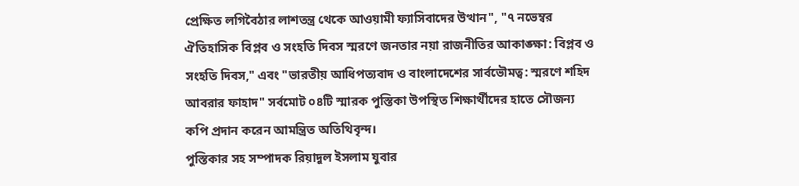প্রেক্ষিত লগিবৈঠার লাশতন্ত্র থেকে আওয়ামী ফ্যাসিবাদের উত্থান", "৭ নভেম্বর ঐতিহাসিক বিপ্লব ও সংহতি দিবস স্মরণে জনতার নয়া রাজনীতির আকাঙ্ক্ষা: বিপ্লব ও সংহতি দিবস," এবং "ভারতীয় আধিপত্যবাদ ও বাংলাদেশের সার্বভৌমত্ব: স্মরণে শহিদ আবরার ফাহাদ" সর্বমোট ০৪টি স্মারক পুস্তিকা উপস্থিত শিক্ষার্থীদের হাতে সৌজন্য কপি প্রদান করেন আমন্ত্রিত অতিথিবৃন্দ।
পুস্তিকার সহ সম্পাদক রিয়াদুল ইসলাম যুবার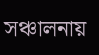সঞ্চালনায়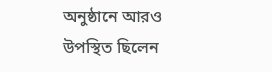অনুষ্ঠানে আরও উপস্থিত ছিলেন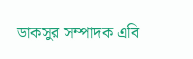ডাকসুর সম্পাদক এবি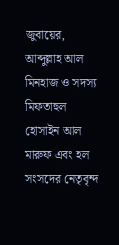জুবায়ের, আব্দুল্লাহ আল মিনহাজ ও সদস্য মিফতাহুল হোসাইন আল মারুফ এবং হল সংসদের নেতৃবৃন্দ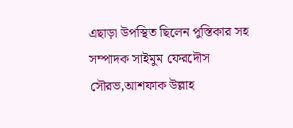এছাড়া উপস্থিত ছিলেন পুস্তিকার সহ সম্পাদক সাইমুম ফেরদৌস সৌরভ,আশফাক উল্লাহ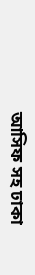আসিফ সহ ঢাকা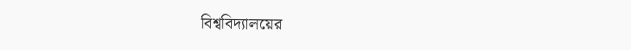বিশ্ববিদ্যালয়ের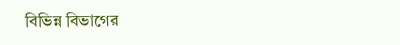বিভিন্ন বিভাগের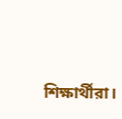শিক্ষার্থীরা।